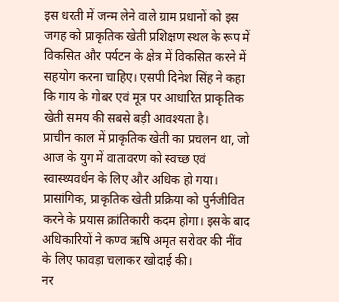इस धरती में जन्म लेने वाले ग्राम प्रधानों को इस जगह को प्राकृतिक खेती प्रशिक्षण स्थल के रूप में विकसित और पर्यटन के क्षेत्र में विकसित करने में सहयोग करना चाहिए। एसपी दिनेश सिंह ने कहा कि गाय के गोबर एवं मूत्र पर आधारित प्राकृतिक खेती समय की सबसे बड़ी आवश्यता है।
प्राचीन काल में प्राकृतिक खेती का प्रचलन था, जो आज के युग में वातावरण को स्वच्छ एवं स्वास्थ्यवर्धन के लिए और अधिक हो गया। प्रासांगिक, प्राकृतिक खेती प्रक्रिया को पुर्नजीवित करने के प्रयास क्रांतिकारी कदम होगा। इसके बाद अधिकारियों ने कण्व ऋषि अमृत सरोवर की नींव के लिए फावड़ा चलाकर खोदाई की।
नर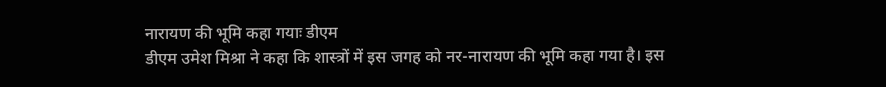नारायण की भूमि कहा गयाः डीएम
डीएम उमेश मिश्रा ने कहा कि शास्त्रों में इस जगह को नर-नारायण की भूमि कहा गया है। इस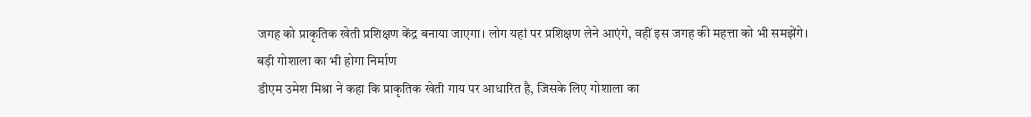जगह को प्राकृतिक खेती प्रशिक्षण केंद्र बनाया जाएगा। लोग यहां पर प्रशिक्षण लेने आएंगे, वहीं इस जगह की महत्ता को भी समझेंगे।
बड़ी गोशाला का भी होगा निर्माण
डीएम उमेश मिश्रा ने कहा कि प्राकृतिक खेती गाय पर आधारित है, जिसके लिए गोशाला का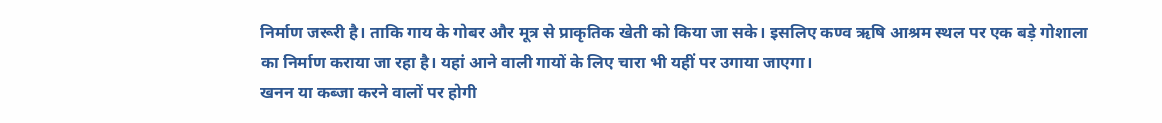निर्माण जरूरी है। ताकि गाय के गोबर और मूत्र से प्राकृतिक खेती को किया जा सके। इसलिए कण्व ऋषि आश्रम स्थल पर एक बड़े गोशाला का निर्माण कराया जा रहा है। यहां आने वाली गायों के लिए चारा भी यहीं पर उगाया जाएगा।
खनन या कब्जा करने वालों पर होगी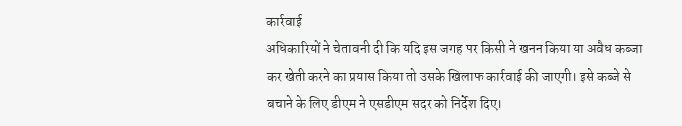कार्रवाई
अधिकारियों ने चेतावनी दी कि यदि इस जगह पर किसी ने खनन किया या अवैध कब्जा कर खेती करने का प्रयास किया तो उसके खिलाफ कार्रवाई की जाएगी। इसे कब्जे से बचाने के लिए डीएम ने एसडीएम सदर को निर्देश दिए।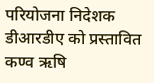परियोजना निदेशक डीआरडीए को प्रस्तावित कण्व ऋषि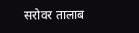सरोवर तालाब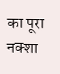का पूरा नक्शा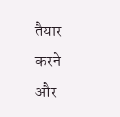तैयार करने और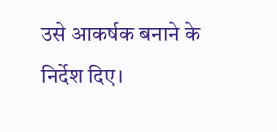उसे आकर्षक बनाने के निर्देश दिए।